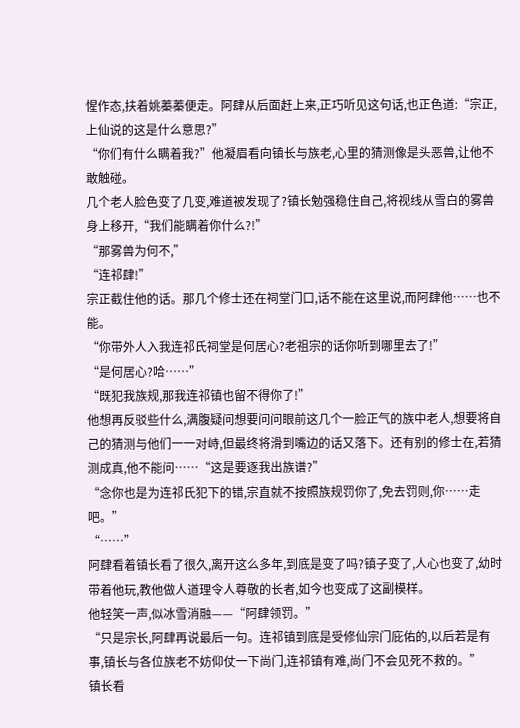惺作态,扶着姚蓁蓁便走。阿肆从后面赶上来,正巧听见这句话,也正色道:“宗正,上仙说的这是什么意思?”
“你们有什么瞒着我?”他凝眉看向镇长与族老,心里的猜测像是头恶兽,让他不敢触碰。
几个老人脸色变了几变,难道被发现了?镇长勉强稳住自己,将视线从雪白的雾兽身上移开,“我们能瞒着你什么?!”
“那雾兽为何不,”
“连祁肆!”
宗正截住他的话。那几个修士还在祠堂门口,话不能在这里说,而阿肆他……也不能。
“你带外人入我连祁氏祠堂是何居心?老祖宗的话你听到哪里去了!”
“是何居心?哈……”
“既犯我族规,那我连祁镇也留不得你了!”
他想再反驳些什么,满腹疑问想要问问眼前这几个一脸正气的族中老人,想要将自己的猜测与他们一一对峙,但最终将滑到嘴边的话又落下。还有别的修士在,若猜测成真,他不能问……“这是要逐我出族谱?”
“念你也是为连祁氏犯下的错,宗直就不按照族规罚你了,免去罚则,你……走吧。”
“……”
阿肆看着镇长看了很久,离开这么多年,到底是变了吗?镇子变了,人心也变了,幼时带着他玩,教他做人道理令人尊敬的长者,如今也变成了这副模样。
他轻笑一声,似冰雪消融——“阿肆领罚。”
“只是宗长,阿肆再说最后一句。连祁镇到底是受修仙宗门庇佑的,以后若是有事,镇长与各位族老不妨仰仗一下尚门,连祁镇有难,尚门不会见死不救的。”
镇长看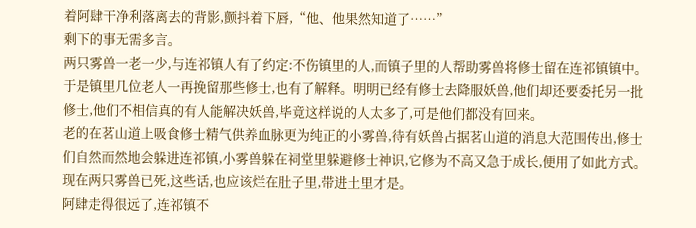着阿肆干净利落离去的背影,颤抖着下唇,“他、他果然知道了……”
剩下的事无需多言。
两只雾兽一老一少,与连祁镇人有了约定:不伤镇里的人,而镇子里的人帮助雾兽将修士留在连祁镇镇中。
于是镇里几位老人一再挽留那些修士,也有了解释。明明已经有修士去降服妖兽,他们却还要委托另一批修士,他们不相信真的有人能解决妖兽,毕竟这样说的人太多了,可是他们都没有回来。
老的在茗山道上吸食修士精气供养血脉更为纯正的小雾兽,待有妖兽占据茗山道的消息大范围传出,修士们自然而然地会躲进连祁镇,小雾兽躲在祠堂里躲避修士神识,它修为不高又急于成长,便用了如此方式。
现在两只雾兽已死,这些话,也应该烂在肚子里,带进土里才是。
阿肆走得很远了,连祁镇不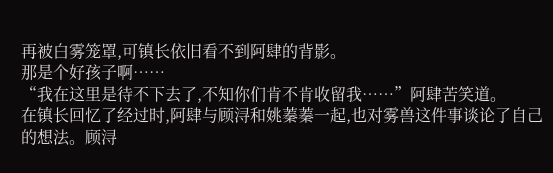再被白雾笼罩,可镇长依旧看不到阿肆的背影。
那是个好孩子啊……
“我在这里是待不下去了,不知你们肯不肯收留我……”阿肆苦笑道。
在镇长回忆了经过时,阿肆与顾浔和姚蓁蓁一起,也对雾兽这件事谈论了自己的想法。顾浔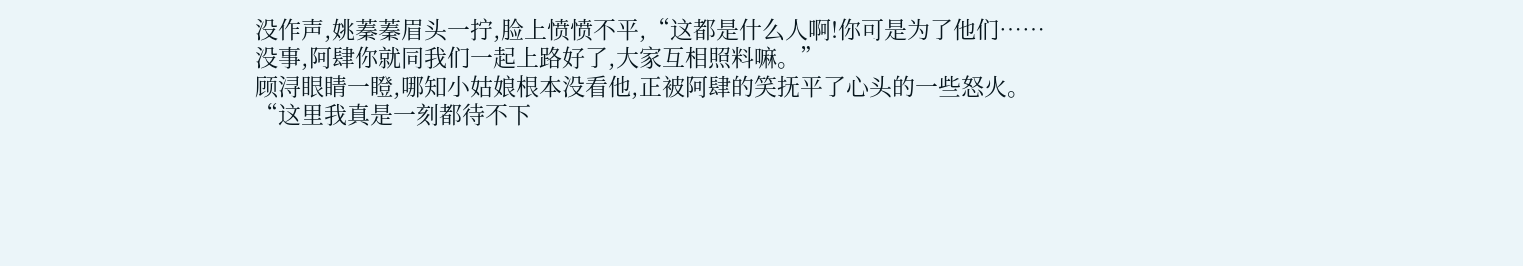没作声,姚蓁蓁眉头一拧,脸上愤愤不平,“这都是什么人啊!你可是为了他们……没事,阿肆你就同我们一起上路好了,大家互相照料嘛。”
顾浔眼睛一瞪,哪知小姑娘根本没看他,正被阿肆的笑抚平了心头的一些怒火。
“这里我真是一刻都待不下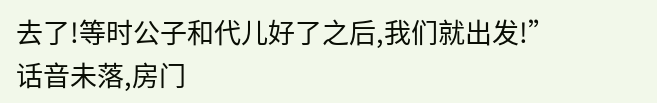去了!等时公子和代儿好了之后,我们就出发!”
话音未落,房门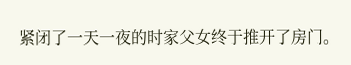紧闭了一天一夜的时家父女终于推开了房门。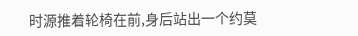时源推着轮椅在前,身后站出一个约莫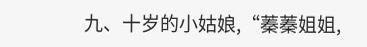九、十岁的小姑娘,“蓁蓁姐姐,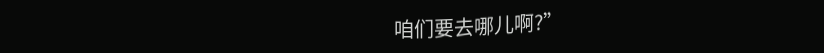咱们要去哪儿啊?”